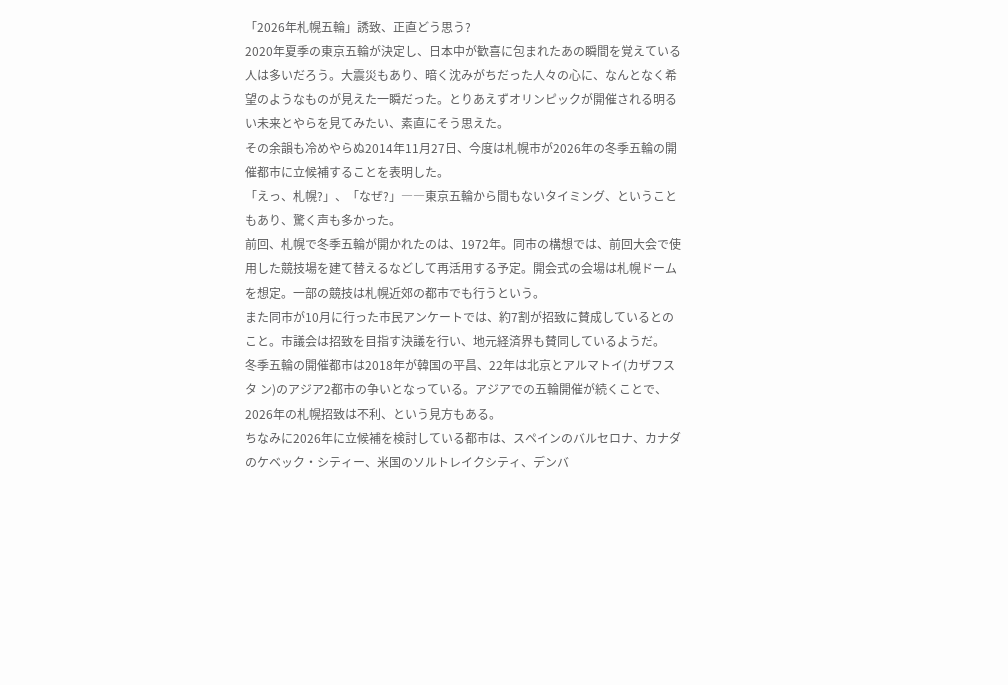「2026年札幌五輪」誘致、正直どう思う?
2020年夏季の東京五輪が決定し、日本中が歓喜に包まれたあの瞬間を覚えている人は多いだろう。大震災もあり、暗く沈みがちだった人々の心に、なんとなく希望のようなものが見えた一瞬だった。とりあえずオリンピックが開催される明るい未来とやらを見てみたい、素直にそう思えた。
その余韻も冷めやらぬ2014年11月27日、今度は札幌市が2026年の冬季五輪の開催都市に立候補することを表明した。
「えっ、札幌?」、「なぜ?」――東京五輪から間もないタイミング、ということもあり、驚く声も多かった。
前回、札幌で冬季五輪が開かれたのは、1972年。同市の構想では、前回大会で使用した競技場を建て替えるなどして再活用する予定。開会式の会場は札幌ドームを想定。一部の競技は札幌近郊の都市でも行うという。
また同市が10月に行った市民アンケートでは、約7割が招致に賛成しているとのこと。市議会は招致を目指す決議を行い、地元経済界も賛同しているようだ。
冬季五輪の開催都市は2018年が韓国の平昌、22年は北京とアルマトイ(カザフスタ ン)のアジア2都市の争いとなっている。アジアでの五輪開催が続くことで、2026年の札幌招致は不利、という見方もある。
ちなみに2026年に立候補を検討している都市は、スペインのバルセロナ、カナダのケベック・シティー、米国のソルトレイクシティ、デンバ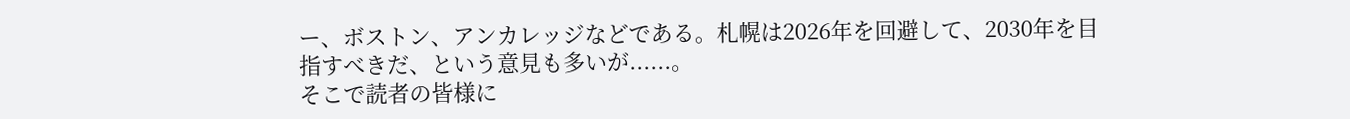ー、ボストン、アンカレッジなどである。札幌は2026年を回避して、2030年を目指すべきだ、という意見も多いが......。
そこで読者の皆様に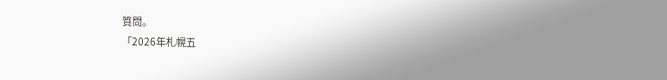質問。
「2026年札幌五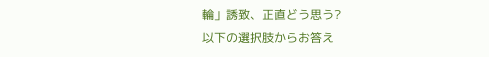輪」誘致、正直どう思う?
以下の選択肢からお答え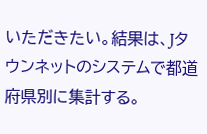いただきたい。結果は、Jタウンネットのシステムで都道府県別に集計する。